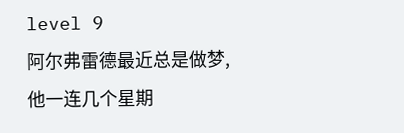level 9
阿尔弗雷德最近总是做梦,他一连几个星期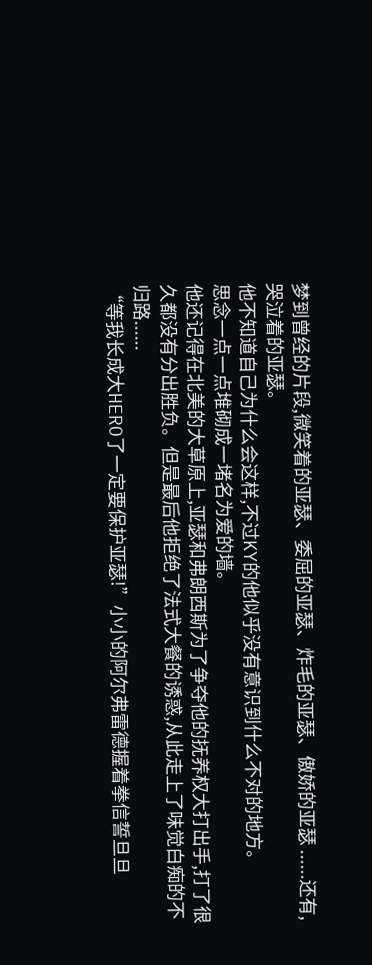梦到曾经的片段,微笑着的亚瑟、委屈的亚瑟、炸毛的亚瑟、傲娇的亚瑟 ......还有,哭泣着的亚瑟。
他不知道自己为什么会这样,不过KY的他似乎没有意识到什么不对的地方。
思念一点一点堆砌成一堵名为爱的墙。
他还记得在北美的大草原上,亚瑟和弗朗西斯为了争夺他的抚养权大打出手,打了很久都没有分出胜负。但是最后他拒绝了法式大餐的诱惑,从此走上了味觉白痴的不归路......
“等我长成大HERO了一定要保护亚瑟!”小小的阿尔弗雷德握着拳信誓旦旦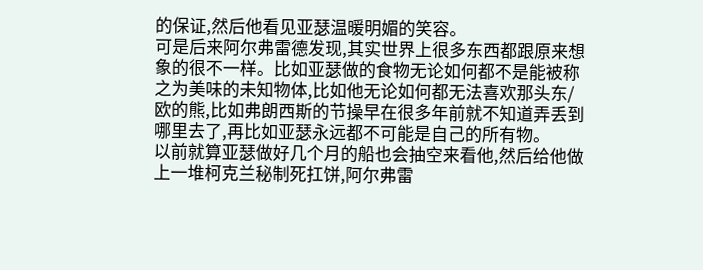的保证,然后他看见亚瑟温暖明媚的笑容。
可是后来阿尔弗雷德发现,其实世界上很多东西都跟原来想象的很不一样。比如亚瑟做的食物无论如何都不是能被称之为美味的未知物体,比如他无论如何都无法喜欢那头东/ 欧的熊,比如弗朗西斯的节操早在很多年前就不知道弄丢到哪里去了,再比如亚瑟永远都不可能是自己的所有物。
以前就算亚瑟做好几个月的船也会抽空来看他,然后给他做上一堆柯克兰秘制死扛饼,阿尔弗雷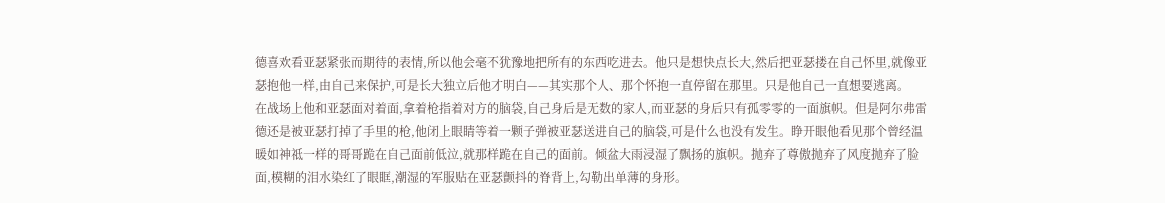德喜欢看亚瑟紧张而期待的表情,所以他会毫不犹豫地把所有的东西吃进去。他只是想快点长大,然后把亚瑟搂在自己怀里,就像亚瑟抱他一样,由自己来保护,可是长大独立后他才明白——其实那个人、那个怀抱一直停留在那里。只是他自己一直想要逃离。
在战场上他和亚瑟面对着面,拿着枪指着对方的脑袋,自己身后是无数的家人,而亚瑟的身后只有孤零零的一面旗帜。但是阿尔弗雷德还是被亚瑟打掉了手里的枪,他闭上眼睛等着一颗子弹被亚瑟送进自己的脑袋,可是什么也没有发生。睁开眼他看见那个曾经温暖如神祗一样的哥哥跪在自己面前低泣,就那样跪在自己的面前。倾盆大雨浸湿了飘扬的旗帜。抛弃了尊傲抛弃了风度抛弃了脸面,模糊的泪水染红了眼眶,潮湿的军服贴在亚瑟颤抖的脊背上,勾勒出单薄的身形。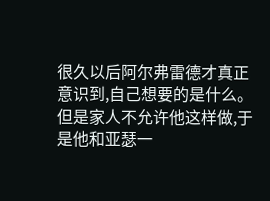很久以后阿尔弗雷德才真正意识到,自己想要的是什么。
但是家人不允许他这样做,于是他和亚瑟一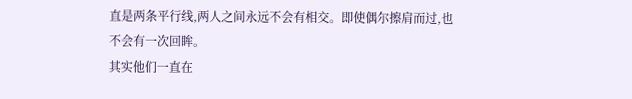直是两条平行线,两人之间永远不会有相交。即使偶尔擦肩而过,也不会有一次回眸。
其实他们一直在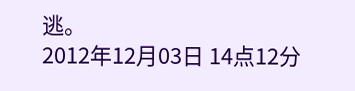逃。
2012年12月03日 14点12分